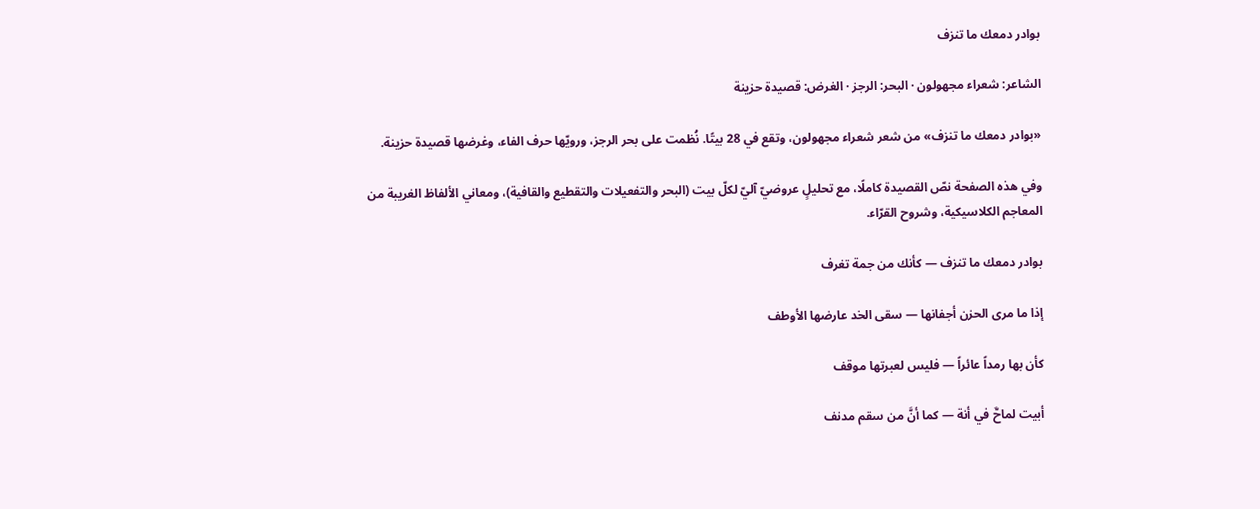بوادر دمعك ما تنزف

الشاعر: شعراء مجهولون · البحر: الرجز · الغرض: قصيدة حزينة

«بوادر دمعك ما تنزف» من شعر شعراء مجهولون، وتقع في 28 بيتًا. نُظمت على بحر الرجز، ورويّها حرف الفاء، وغرضها قصيدة حزينة.

وفي هذه الصفحة نصّ القصيدة كاملًا، مع تحليلٍ عروضيّ آليّ لكلّ بيت (البحر والتفعيلات والتقطيع والقافية)، ومعاني الألفاظ الغريبة من المعاجم الكلاسيكية، وشروح القرّاء.

بوادر دمعك ما تنزف — كأنك من جمة تغرف

إذا ما مرى الحزن أجفانها — سقى الخد عارضها الأوطف

كأن بها رمداً عائراً — فليس لعبرتها موقف

أبيت لماحَّ في أنة — كما أنَّ من سقم مدنف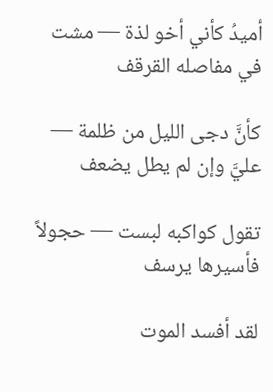أميدُ كأني أخو لذة — مشت في مفاصله القرقف

كأنَّ دجى الليل من ظلمة — عليَّ وإن لم يطل يضعف

تقول كواكبه لبست — حجولاً فأسيرها يرسف

لقد أفسد الموت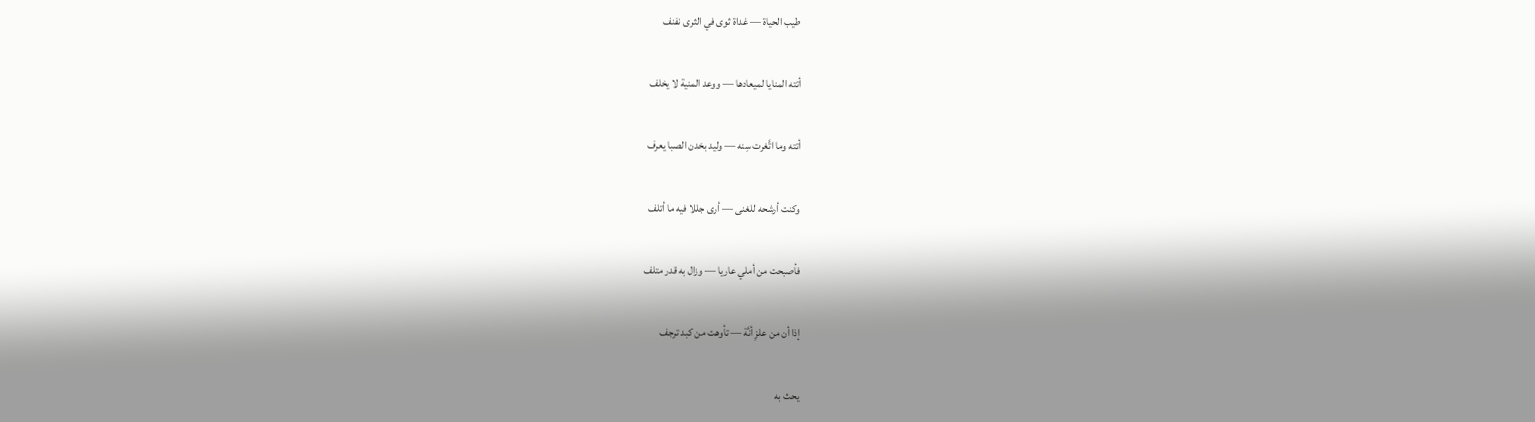طيب الحياة — غداة ثوى في الثرى نفنف

أتته المنايا لميعادها — ووعد المنية لا يخلف

أتته وما اتَّغرت سِنه — وليد بخدن الصبا يعرف

وكنت أرشحه للغنى — أرى جللا فيه ما أتلف

فأصبحت من أملي عاريا — وزال به قدر متلف

إذا أن من علزِ أنَّة — تأوهت من كبد ترجف

يحث به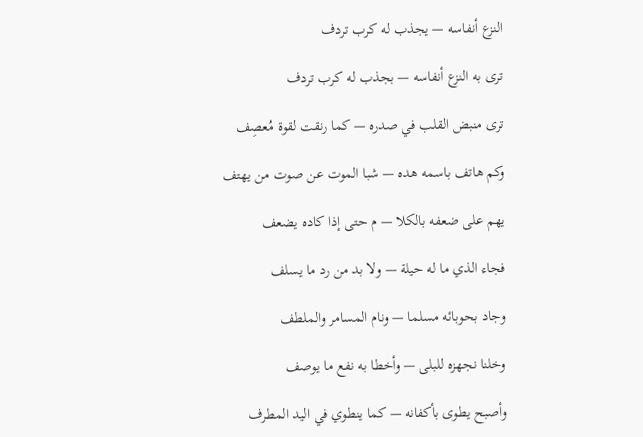النزع أنفاسه — يجذب له كرب تردف

ترى به النزع أنفاسه — بجذب له كرب تردف

ترى منبض القلب في صدره — كما رنقت لقوة مُعصِف

وكم هاتف باسمه هده — شبا الموت عن صوت من يهتف

يهم على ضعفه بالكلا — م حتى إذا كاده يضعف

فجاء الذي ما له حيلة — ولا بد من رد ما يسلف

وجاد بحوبائه مسلما — ونام المسامر والملطف

وخلنا نجهزه للبلى — وأخطا به نفع ما يوصف

وأصبح يطوى بأكفانه — كما ينطوي في اليد المطرف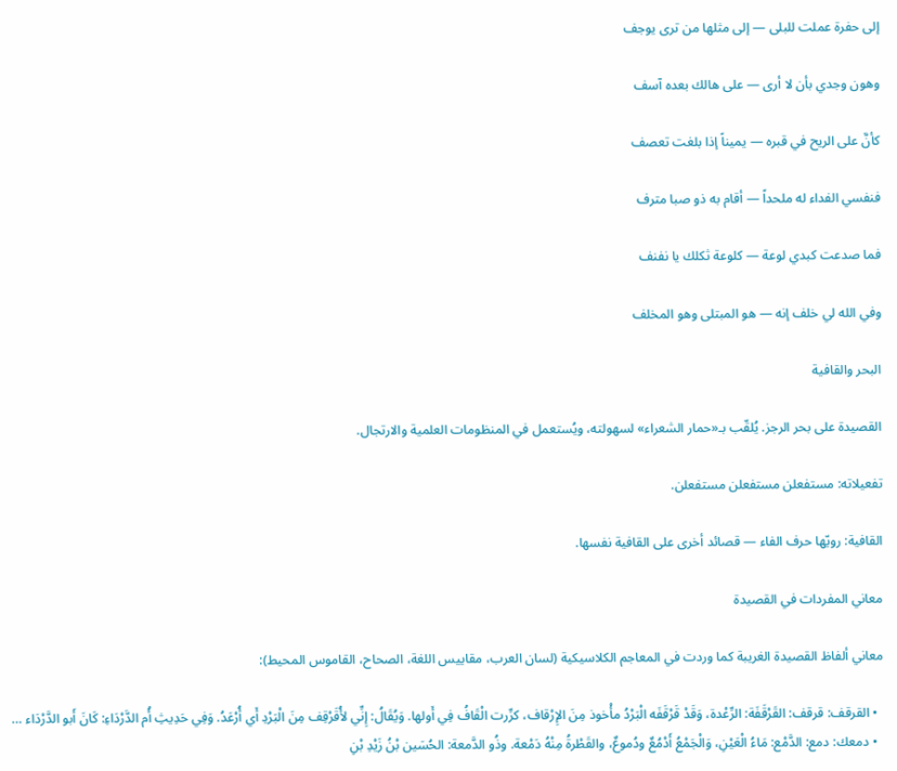إلى حفرة عملت للبلى — إلى مثلها من ترى يوجف

وهون وجدي بأن لا أرى — على هالك بعده آسف

كأنَّ على الريح في قبره — يميناً إذا بلغت تعصف

فنفسي الفداء له ملحداً — أقام به ذو صبا مترف

فما صدعت كبدي لوعة — كلوعة ثكلك يا نفنف

وفي الله لي خلف إنه — هو المبتلى وهو المخلف

البحر والقافية

القصيدة على بحر الرجز. يُلقّب بـ«حمار الشعراء» لسهولته، ويُستعمل في المنظومات العلمية والارتجال.

تفعيلاته: مستفعلن مستفعلن مستفعلن.

القافية: رويّها حرف الفاء — قصائد أخرى على القافية نفسها.

معاني المفردات في القصيدة

معاني ألفاظ القصيدة الغريبة كما وردت في المعاجم الكلاسيكية (لسان العرب، مقاييس اللغة، الصحاح، القاموس المحيط):

  • القرقف: قرقف: القَرْقَفَة: الرِّعْدة، وَقَدْ قَرْقَفَه الْبَرْدُ مأْخوذ مِنَ الإِرْقاف، كرِّرت الْقَافُ فِي أَولها. وَيُقَالُ: إِنِّي لأُقَرْقِف مِنَ الْبَرْدِ أَي أُرْعَدُ. وَفِي حَدِيثِ أُم الدَّرْدَاءِ: كَانَ أَبو الدَّرْدَاء …
  • دمعك: دمع: الدَّمْع: مَاءُ الْعَيْنِ، وَالْجَمْعُ أَدْمُعٌ ودُموعٌ، والقَطْرةُ مِنْهُ دَمْعة. وذُو الدَّمعة: الحُسَين بْنُ زَيْدِ بْنِ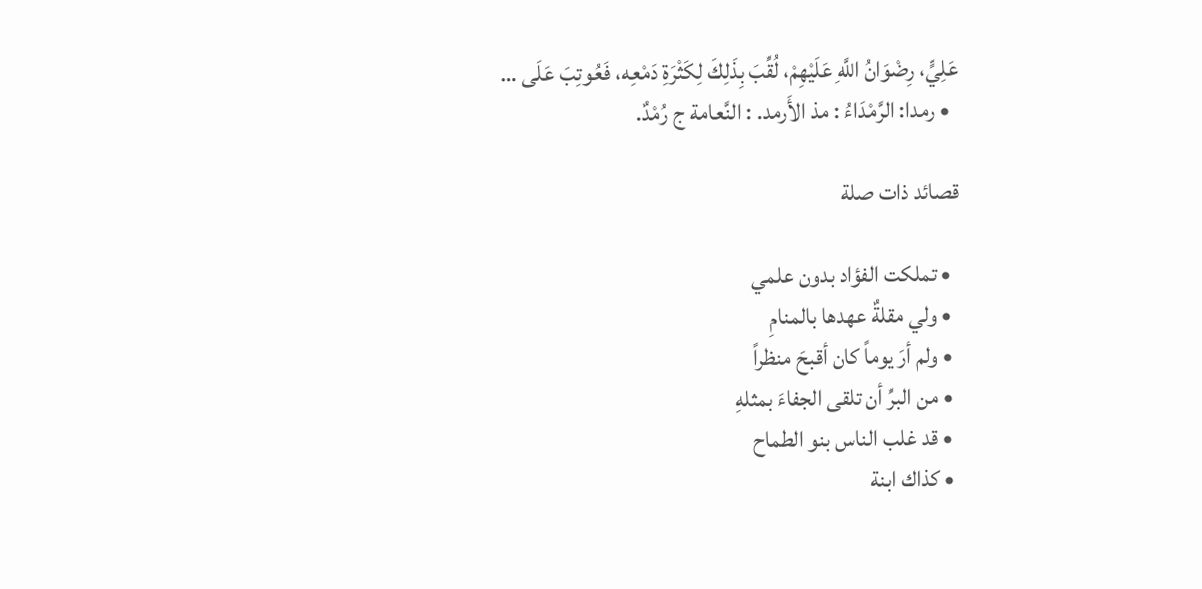عَلِيٍّ، رِضْوَانُ اللَّهِ عَلَيْهِمْ، لُقِّبَ بِذَلِكَ لِكَثْرَةِ دَمْعِه، فَعُوتِبَ عَلَى …
  • رمدا: الرَّمْدَاءُ : مذ الأَرمد. : النَّعامة ج رُمْدٌ.

قصائد ذات صلة

  • تملكت الفؤاد بدون علمي
  • ولي مقلةٌ عهدها بالمنامِ
  • ولم أرَ يوماً كان أقبحَ منظراً
  • من البرِّ أن تلقى الجفاءَ بمثلهِ
  • قد غلب الناس بنو الطماح
  • كذاك ابنة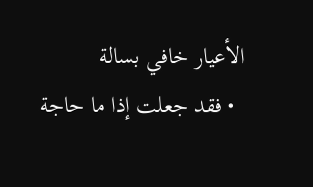الأعيار خافي بسالة
  • فقد جعلت إذا ما حاجة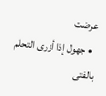عرضت
  • جهول إذا أزرى التحلم بالفتى